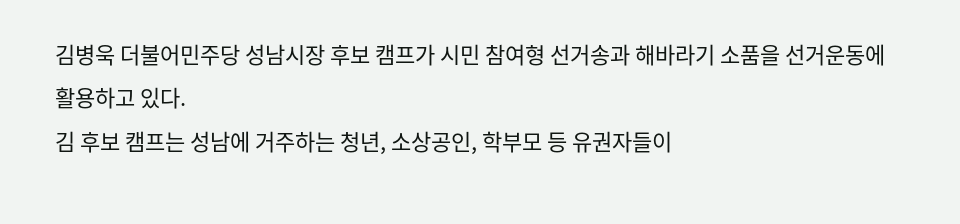김병욱 더불어민주당 성남시장 후보 캠프가 시민 참여형 선거송과 해바라기 소품을 선거운동에 활용하고 있다.
김 후보 캠프는 성남에 거주하는 청년, 소상공인, 학부모 등 유권자들이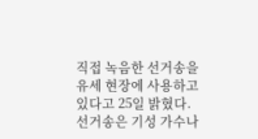직접 녹음한 선거송을 유세 현장에 사용하고 있다고 25일 밝혔다.
선거송은 기성 가수나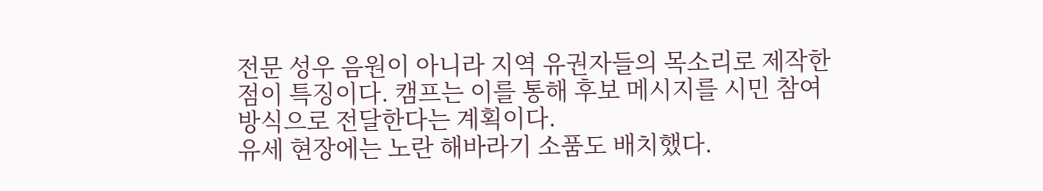전문 성우 음원이 아니라 지역 유권자들의 목소리로 제작한 점이 특징이다. 캠프는 이를 통해 후보 메시지를 시민 참여 방식으로 전달한다는 계획이다.
유세 현장에는 노란 해바라기 소품도 배치했다.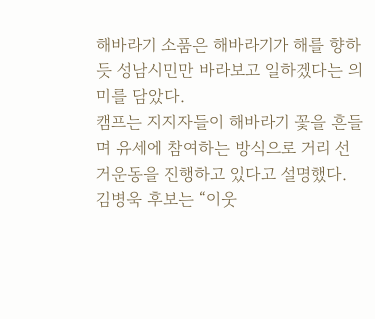해바라기 소품은 해바라기가 해를 향하듯 성남시민만 바라보고 일하겠다는 의미를 담았다.
캠프는 지지자들이 해바라기 꽃을 흔들며 유세에 참여하는 방식으로 거리 선거운동을 진행하고 있다고 설명했다.
김병욱 후보는 “이웃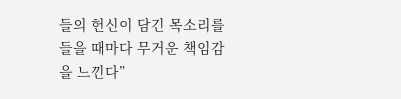들의 헌신이 담긴 목소리를 들을 때마다 무거운 책임감을 느낀다”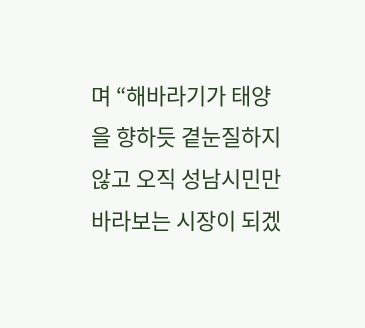며 “해바라기가 태양을 향하듯 곁눈질하지 않고 오직 성남시민만 바라보는 시장이 되겠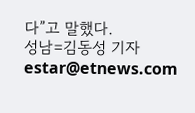다”고 말했다.
성남=김동성 기자 estar@etnews.com